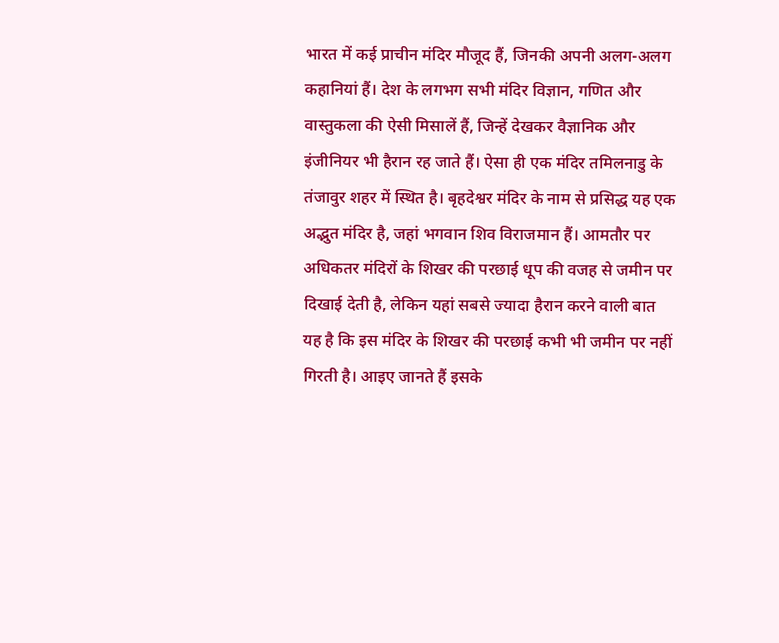भारत में कई प्राचीन मंदिर मौजूद हैं, जिनकी अपनी अलग-अलग कहानियां हैं। देश के लगभग सभी मंदिर विज्ञान, गणित और वास्तुकला की ऐसी मिसालें हैं, जिन्हें देखकर वैज्ञानिक और इंजीनियर भी हैरान रह जाते हैं। ऐसा ही एक मंदिर तमिलनाडु के तंजावुर शहर में स्थित है। बृहदेश्वर मंदिर के नाम से प्रसिद्ध यह एक अद्भुत मंदिर है, जहां भगवान शिव विराजमान हैं। आमतौर पर अधिकतर मंदिरों के शिखर की परछाई धूप की वजह से जमीन पर दिखाई देती है, लेकिन यहां सबसे ज्यादा हैरान करने वाली बात यह है कि इस मंदिर के शिखर की परछाई कभी भी जमीन पर नहीं गिरती है। आइए जानते हैं इसके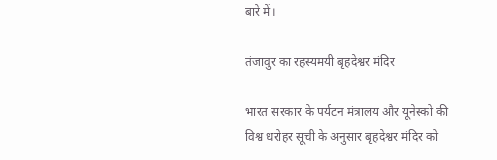बारे में।

तंजावुर का रहस्यमयी बृहदेश्वर मंदिर

भारत सरकार के पर्यटन मंत्रालय और यूनेस्को की विश्व धरोहर सूची के अनुसार बृहदेश्वर मंदिर को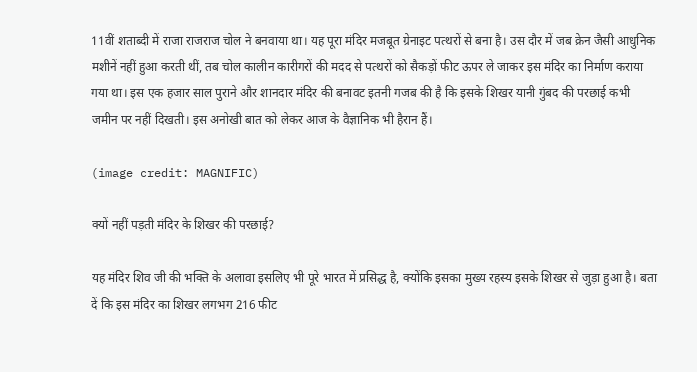11वीं शताब्दी में राजा राजराज चोल ने बनवाया था। यह पूरा मंदिर मजबूत ग्रेनाइट पत्थरों से बना है। उस दौर में जब क्रेन जैसी आधुनिक मशीनें नहीं हुआ करती थीं, तब चोल कालीन कारीगरों की मदद से पत्थरों को सैकड़ों फीट ऊपर ले जाकर इस मंदिर का निर्माण कराया गया था। इस एक हजार साल पुराने और शानदार मंदिर की बनावट इतनी गजब की है कि इसके शिखर यानी गुंबद की परछाई कभी जमीन पर नहीं दिखती। इस अनोखी बात को लेकर आज के वैज्ञानिक भी हैरान हैं।

(image credit: MAGNIFIC)

क्यों नहीं पड़ती मंदिर के शिखर की परछाई?

यह मंदिर शिव जी की भक्ति के अलावा इसलिए भी पूरे भारत में प्रसिद्ध है, क्योंकि इसका मुख्य रहस्य इसके शिखर से जुड़ा हुआ है। बता दें कि इस मंदिर का शिखर लगभग 216 फीट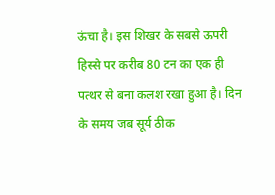ऊंचा है। इस शिखर के सबसे ऊपरी हिस्से पर करीब 80 टन का एक ही पत्थर से बना कलश रखा हुआ है। दिन के समय जब सूर्य ठीक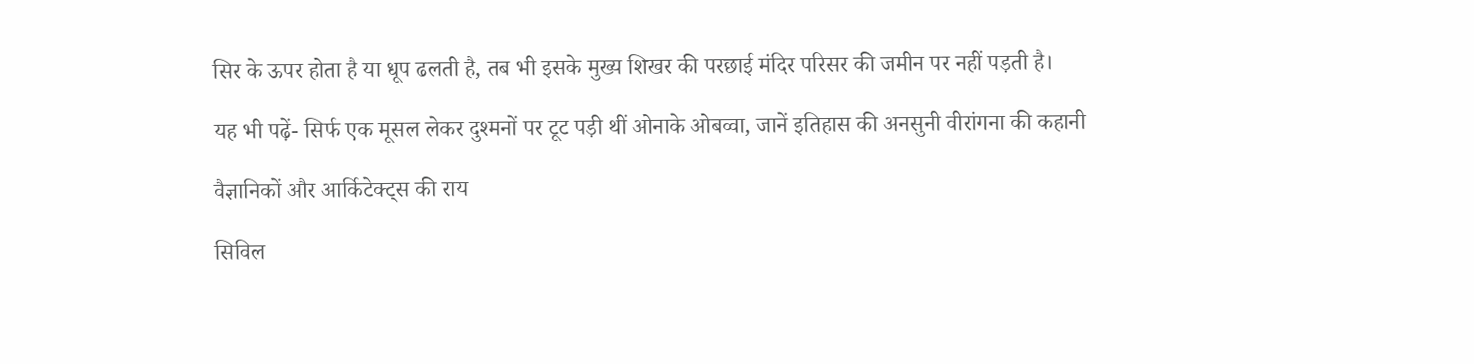सिर के ऊपर होता है या धूप ढलती है, तब भी इसके मुख्य शिखर की परछाई मंदिर परिसर की जमीन पर नहीं पड़ती है।

यह भी पढ़ें- सिर्फ एक मूसल लेकर दुश्मनों पर टूट पड़ी थीं ओनाके ओबव्वा, जानें इतिहास की अनसुनी वीरांगना की कहानी

वैज्ञानिकों और आर्किटेक्ट्स की राय

सिविल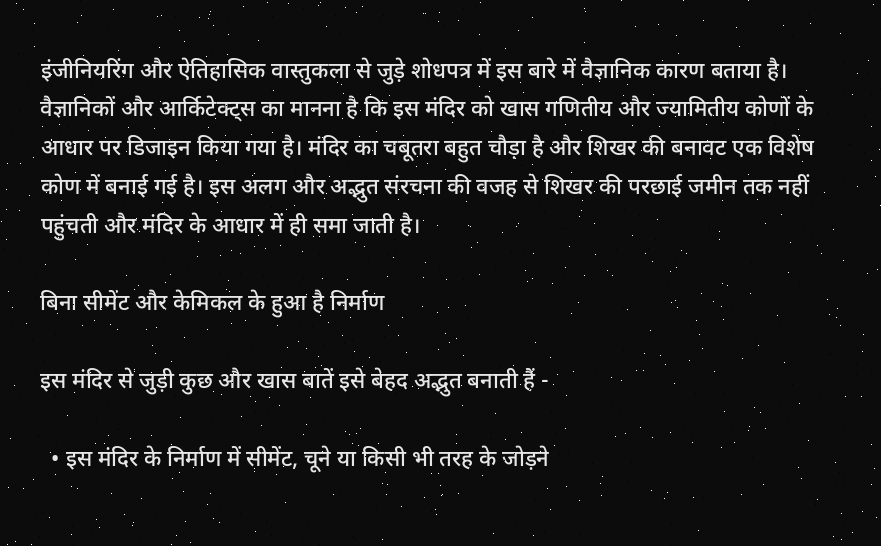इंजीनियरिंग और ऐतिहासिक वास्तुकला से जुड़े शोधपत्र में इस बारे में वैज्ञानिक कारण बताया है। वैज्ञानिकों और आर्किटेक्ट्स का मानना है कि इस मंदिर को खास गणितीय और ज्यामितीय कोणों के आधार पर डिजाइन किया गया है। मंदिर का चबूतरा बहुत चौड़ा है और शिखर की बनावट एक विशेष कोण में बनाई गई है। इस अलग और अद्भुत संरचना की वजह से शिखर की परछाई जमीन तक नहीं पहुंचती और मंदिर के आधार में ही समा जाती है।

बिना सीमेंट और केमिकल के हुआ है निर्माण

इस मंदिर से जुड़ी कुछ और खास बातें इसे बेहद अद्भुत बनाती हैं -

  • इस मंदिर के निर्माण में सीमेंट, चूने या किसी भी तरह के जोड़ने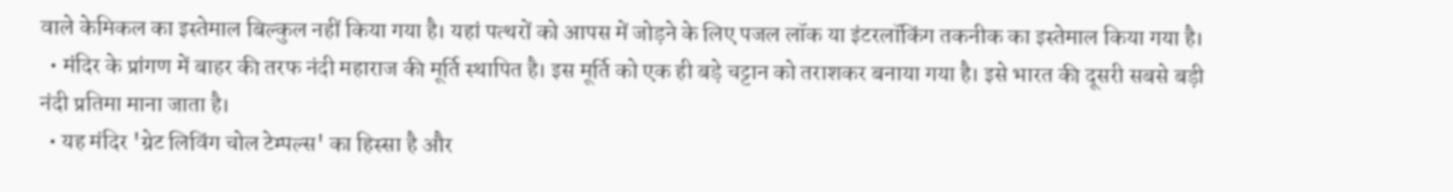वाले केमिकल का इस्तेमाल बिल्कुल नहीं किया गया है। यहां पत्थरों को आपस में जोड़ने के लिए पजल लॉक या इंटरलॉकिंग तकनीक का इस्तेमाल किया गया है।
  • मंदिर के प्रांगण में बाहर की तरफ नंदी महाराज की मूर्ति स्थापित है। इस मूर्ति को एक ही बड़े चट्टान को तराशकर बनाया गया है। इसे भारत की दूसरी सबसे बड़ी नंदी प्रतिमा माना जाता है।
  • यह मंदिर 'ग्रेट लिविंग चोल टेम्पल्स' का हिस्सा है और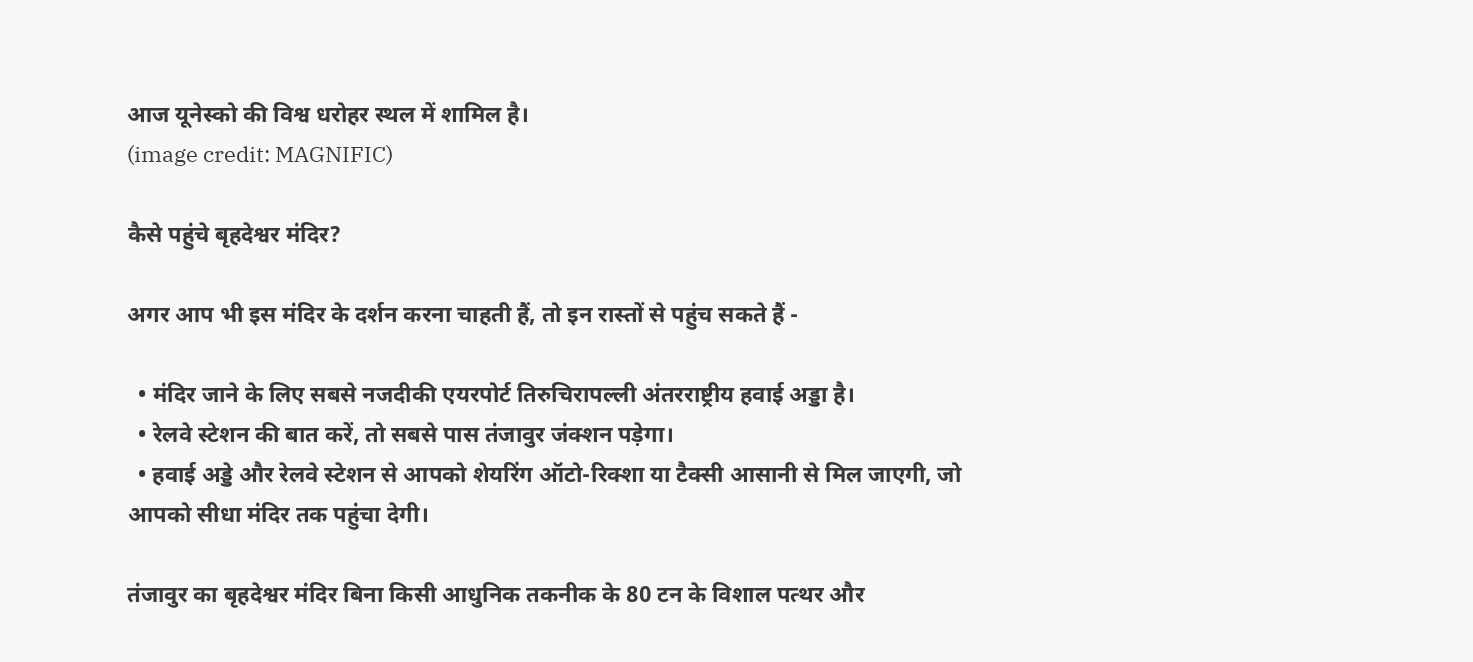आज यूनेस्को की विश्व धरोहर स्थल में शामिल है।
(image credit: MAGNIFIC)

कैसे पहुंचे बृहदेश्वर मंदिर?

अगर आप भी इस मंदिर के दर्शन करना चाहती हैं, तो इन रास्तों से पहुंच सकते हैं -

  • मंदिर जाने के लिए सबसे नजदीकी एयरपोर्ट तिरुचिरापल्ली अंतरराष्ट्रीय हवाई अड्डा है।
  • रेलवे स्टेशन की बात करें, तो सबसे पास तंजावुर जंक्शन पड़ेगा।
  • हवाई अड्डे और रेलवे स्टेशन से आपको शेयरिंग ऑटो-रिक्शा या टैक्सी आसानी से मिल जाएगी, जो आपको सीधा मंदिर तक पहुंचा देगी।

तंजावुर का बृहदेश्वर मंदिर बिना किसी आधुनिक तकनीक के 80 टन के विशाल पत्थर और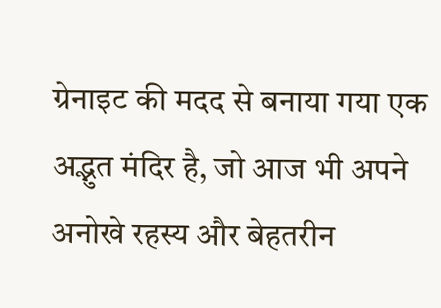ग्रेनाइट की मदद से बनाया गया एक अद्भुत मंदिर है, जो आज भी अपने अनोखे रहस्य और बेहतरीन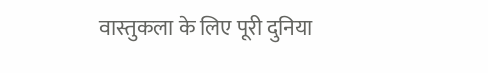वास्तुकला के लिए पूरी दुनिया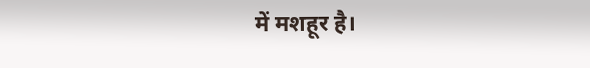में मशहूर है।